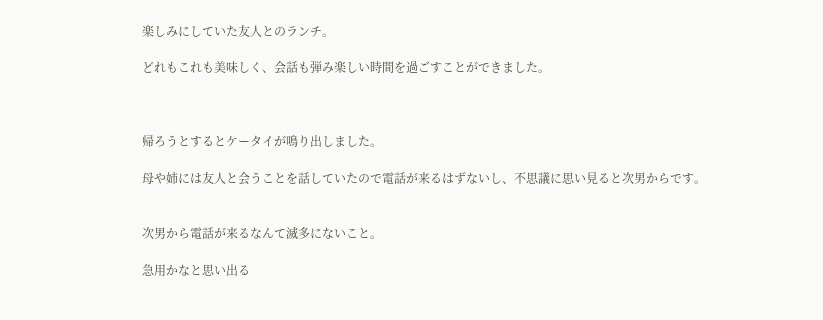楽しみにしていた友人とのランチ。

どれもこれも美味しく、会話も弾み楽しい時間を過ごすことができました。



帰ろうとするとケータイが鳴り出しました。

母や姉には友人と会うことを話していたので電話が来るはずないし、不思議に思い見ると次男からです。


次男から電話が来るなんて滅多にないこと。

急用かなと思い出る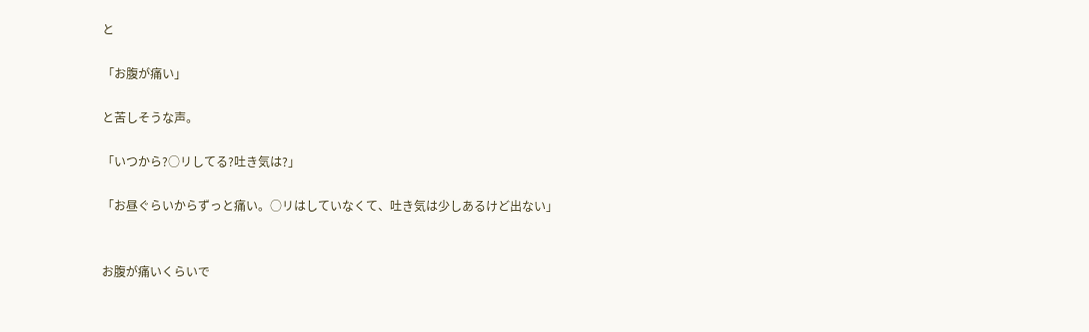と

「お腹が痛い」

と苦しそうな声。

「いつから?○リしてる?吐き気は?」

「お昼ぐらいからずっと痛い。○リはしていなくて、吐き気は少しあるけど出ない」


お腹が痛いくらいで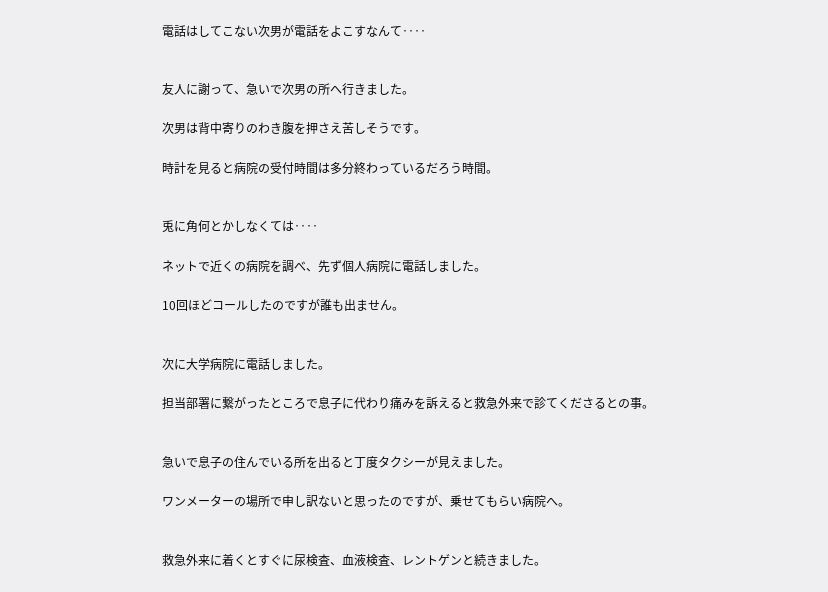電話はしてこない次男が電話をよこすなんて‥‥


友人に謝って、急いで次男の所へ行きました。

次男は背中寄りのわき腹を押さえ苦しそうです。

時計を見ると病院の受付時間は多分終わっているだろう時間。


兎に角何とかしなくては‥‥

ネットで近くの病院を調べ、先ず個人病院に電話しました。

10回ほどコールしたのですが誰も出ません。


次に大学病院に電話しました。

担当部署に繋がったところで息子に代わり痛みを訴えると救急外来で診てくださるとの事。


急いで息子の住んでいる所を出ると丁度タクシーが見えました。

ワンメーターの場所で申し訳ないと思ったのですが、乗せてもらい病院へ。


救急外来に着くとすぐに尿検査、血液検査、レントゲンと続きました。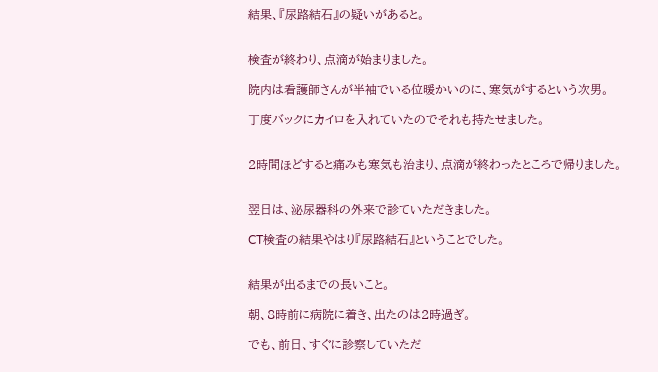結果、『尿路結石』の疑いがあると。


検査が終わり、点滴が始まりました。

院内は看護師さんが半袖でいる位暖かいのに、寒気がするという次男。

丁度バックにカイロを入れていたのでそれも持たせました。


2時間ほどすると痛みも寒気も治まり、点滴が終わったところで帰りました。


翌日は、泌尿器科の外来で診ていただきました。

CT検査の結果やはり『尿路結石』ということでした。


結果が出るまでの長いこと。

朝、8時前に病院に着き、出たのは2時過ぎ。

でも、前日、すぐに診察していただ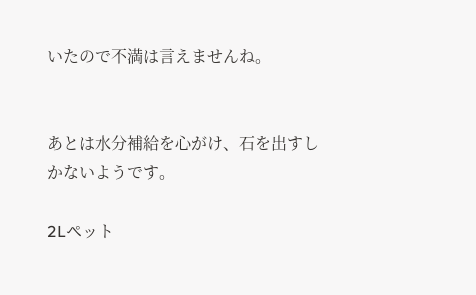いたので不満は言えませんね。


あとは水分補給を心がけ、石を出すしかないようです。

2Lペット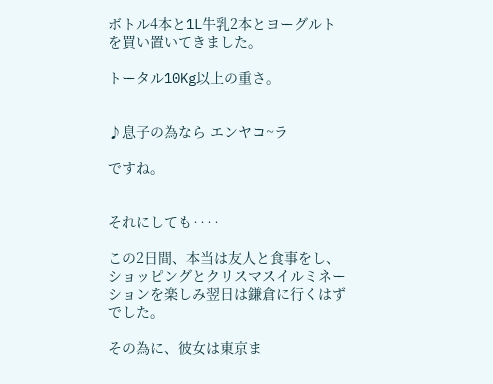ボトル4本と1L牛乳2本とヨーグルトを買い置いてきました。

トータル10Kg以上の重さ。


♪息子の為なら エンヤコ~ラ

ですね。


それにしても‥‥

この2日間、本当は友人と食事をし、ショッピングとクリスマスイルミネーションを楽しみ翌日は鎌倉に行くはずでした。

その為に、彼女は東京ま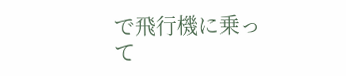で飛行機に乗って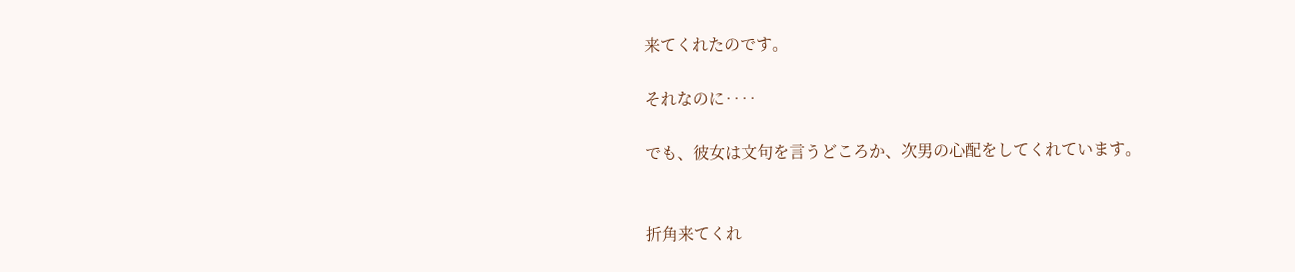来てくれたのです。

それなのに‥‥

でも、彼女は文句を言うどころか、次男の心配をしてくれています。


折角来てくれ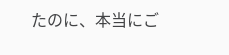たのに、本当にご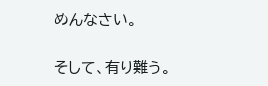めんなさい。

そして、有り難う。